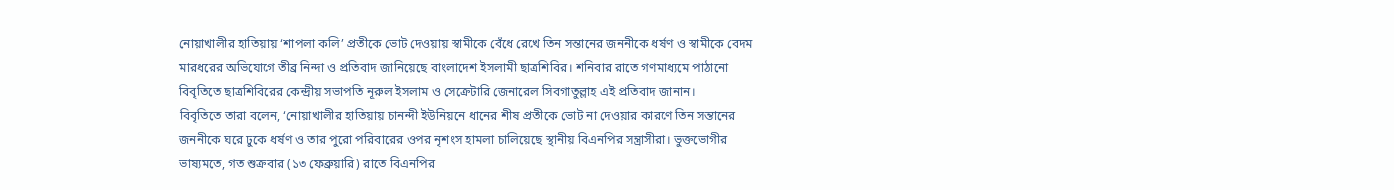নোয়াখালীর হাতিয়ায় ‘শাপলা কলি’ প্রতীকে ভোট দেওয়ায় স্বামীকে বেঁধে রেখে তিন সন্তানের জননীকে ধর্ষণ ও স্বামীকে বেদম মারধরের অভিযোগে তীব্র নিন্দা ও প্রতিবাদ জানিয়েছে বাংলাদেশ ইসলামী ছাত্রশিবির। শনিবার রাতে গণমাধ্যমে পাঠানো বিবৃতিতে ছাত্রশিবিরের কেন্দ্রীয় সভাপতি নূরুল ইসলাম ও সেক্রেটারি জেনারেল সিবগাতুল্লাহ এই প্রতিবাদ জানান।
বিবৃতিতে তারা বলেন, ‘নোয়াখালীর হাতিয়ায় চানন্দী ইউনিয়নে ধানের শীষ প্রতীকে ভোট না দেওয়ার কারণে তিন সন্তানের জননীকে ঘরে ঢুকে ধর্ষণ ও তার পুরো পরিবারের ওপর নৃশংস হামলা চালিয়েছে স্থানীয় বিএনপির সন্ত্রাসীরা। ভুক্তভোগীর ভাষ্যমতে, গত শুক্রবার (১৩ ফেব্রুয়ারি) রাতে বিএনপির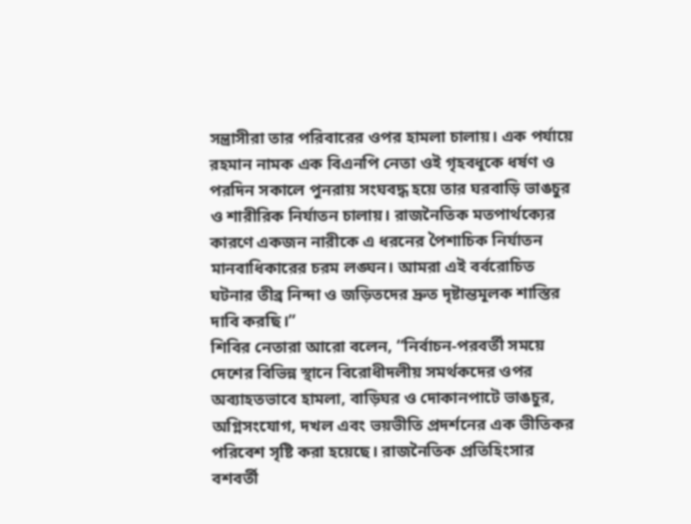সন্ত্রাসীরা তার পরিবারের ওপর হামলা চালায়। এক পর্যায়ে রহমান নামক এক বিএনপি নেতা ওই গৃহবধূকে ধর্ষণ ও পরদিন সকালে পুনরায় সংঘবদ্ধ হয়ে তার ঘরবাড়ি ভাঙচুর ও শারীরিক নির্যাতন চালায়। রাজনৈতিক মতপার্থক্যের কারণে একজন নারীকে এ ধরনের পৈশাচিক নির্যাতন মানবাধিকারের চরম লঙ্ঘন। আমরা এই বর্বরোচিত ঘটনার তীব্র নিন্দা ও জড়িতদের দ্রুত দৃষ্টান্তমূলক শাস্তির দাবি করছি।”
শিবির নেতারা আরো বলেন, “নির্বাচন-পরবর্তী সময়ে দেশের বিভিন্ন স্থানে বিরোধীদলীয় সমর্থকদের ওপর অব্যাহতভাবে হামলা, বাড়িঘর ও দোকানপাটে ভাঙচুর, অগ্নিসংযোগ, দখল এবং ভয়ভীতি প্রদর্শনের এক ভীতিকর পরিবেশ সৃষ্টি করা হয়েছে। রাজনৈতিক প্রতিহিংসার বশবর্তী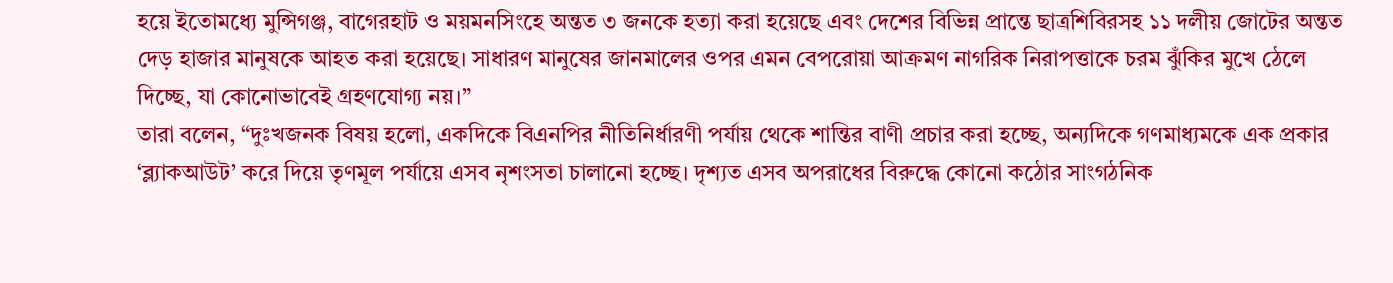হয়ে ইতোমধ্যে মুন্সিগঞ্জ, বাগেরহাট ও ময়মনসিংহে অন্তত ৩ জনকে হত্যা করা হয়েছে এবং দেশের বিভিন্ন প্রান্তে ছাত্রশিবিরসহ ১১ দলীয় জোটের অন্তত দেড় হাজার মানুষকে আহত করা হয়েছে। সাধারণ মানুষের জানমালের ওপর এমন বেপরোয়া আক্রমণ নাগরিক নিরাপত্তাকে চরম ঝুঁকির মুখে ঠেলে দিচ্ছে, যা কোনোভাবেই গ্রহণযোগ্য নয়।”
তারা বলেন, “দুঃখজনক বিষয় হলো, একদিকে বিএনপির নীতিনির্ধারণী পর্যায় থেকে শান্তির বাণী প্রচার করা হচ্ছে, অন্যদিকে গণমাধ্যমকে এক প্রকার ‘ব্ল্যাকআউট’ করে দিয়ে তৃণমূল পর্যায়ে এসব নৃশংসতা চালানো হচ্ছে। দৃশ্যত এসব অপরাধের বিরুদ্ধে কোনো কঠোর সাংগঠনিক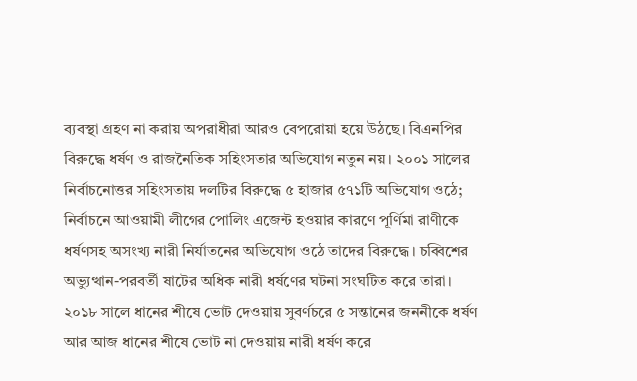ব্যবস্থা গ্রহণ না করায় অপরাধীরা আরও বেপরোয়া হয়ে উঠছে। বিএনপির বিরুদ্ধে ধর্ষণ ও রাজনৈতিক সহিংসতার অভিযোগ নতুন নয়। ২০০১ সালের নির্বাচনোত্তর সহিংসতায় দলটির বিরুদ্ধে ৫ হাজার ৫৭১টি অভিযোগ ওঠে; নির্বাচনে আওয়ামী লীগের পোলিং এজেন্ট হওয়ার কারণে পূর্ণিমা রাণীকে ধর্ষণসহ অসংখ্য নারী নির্যাতনের অভিযোগ ওঠে তাদের বিরুদ্ধে। চব্বিশের অভ্যুত্থান-পরবর্তী ষাটের অধিক নারী ধর্ষণের ঘটনা সংঘটিত করে তারা। ২০১৮ সালে ধানের শীষে ভোট দেওয়ায় সুবর্ণচরে ৫ সন্তানের জননীকে ধর্ষণ আর আজ ধানের শীষে ভোট না দেওয়ায় নারী ধর্ষণ করে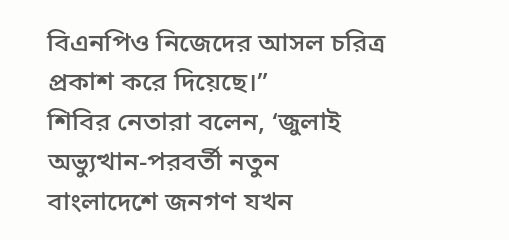বিএনপিও নিজেদের আসল চরিত্র প্রকাশ করে দিয়েছে।”
শিবির নেতারা বলেন, ‘জুলাই অভ্যুত্থান-পরবর্তী নতুন বাংলাদেশে জনগণ যখন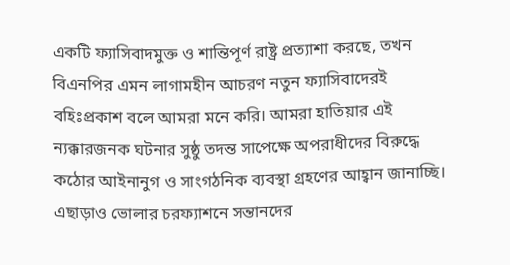একটি ফ্যাসিবাদমুক্ত ও শান্তিপূর্ণ রাষ্ট্র প্রত্যাশা করছে, তখন বিএনপির এমন লাগামহীন আচরণ নতুন ফ্যাসিবাদেরই বহিঃপ্রকাশ বলে আমরা মনে করি। আমরা হাতিয়ার এই ন্যক্কারজনক ঘটনার সুষ্ঠু তদন্ত সাপেক্ষে অপরাধীদের বিরুদ্ধে কঠোর আইনানুগ ও সাংগঠনিক ব্যবস্থা গ্রহণের আহ্বান জানাচ্ছি। এছাড়াও ভোলার চরফ্যাশনে সন্তানদের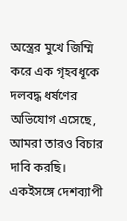অস্ত্রের মুখে জিম্মি করে এক গৃহবধূকে দলবদ্ধ ধর্ষণের অভিযোগ এসেছে, আমরা তারও বিচার দাবি করছি। একইসঙ্গে দেশব্যাপী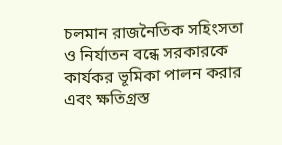চলমান রাজনৈতিক সহিংসতা ও নির্যাতন বন্ধে সরকারকে কার্যকর ভূমিকা পালন করার এবং ক্ষতিগ্রস্ত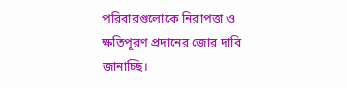পরিবারগুলোকে নিরাপত্তা ও ক্ষতিপূরণ প্রদানের জোর দাবি জানাচ্ছি।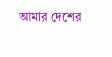আমার দেশের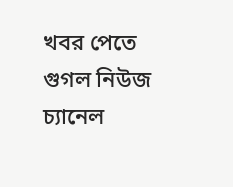খবর পেতে গুগল নিউজ চ্যানেল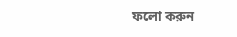ফলো করুন